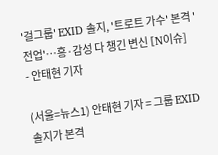'걸그룹' EXID 솔지, '트로트 가수' 본격 '전업'…흥·감성 다 챙긴 변신 [N이슈]
- 안태현 기자

(서울=뉴스1) 안태현 기자 = 그룹 EXID 솔지가 본격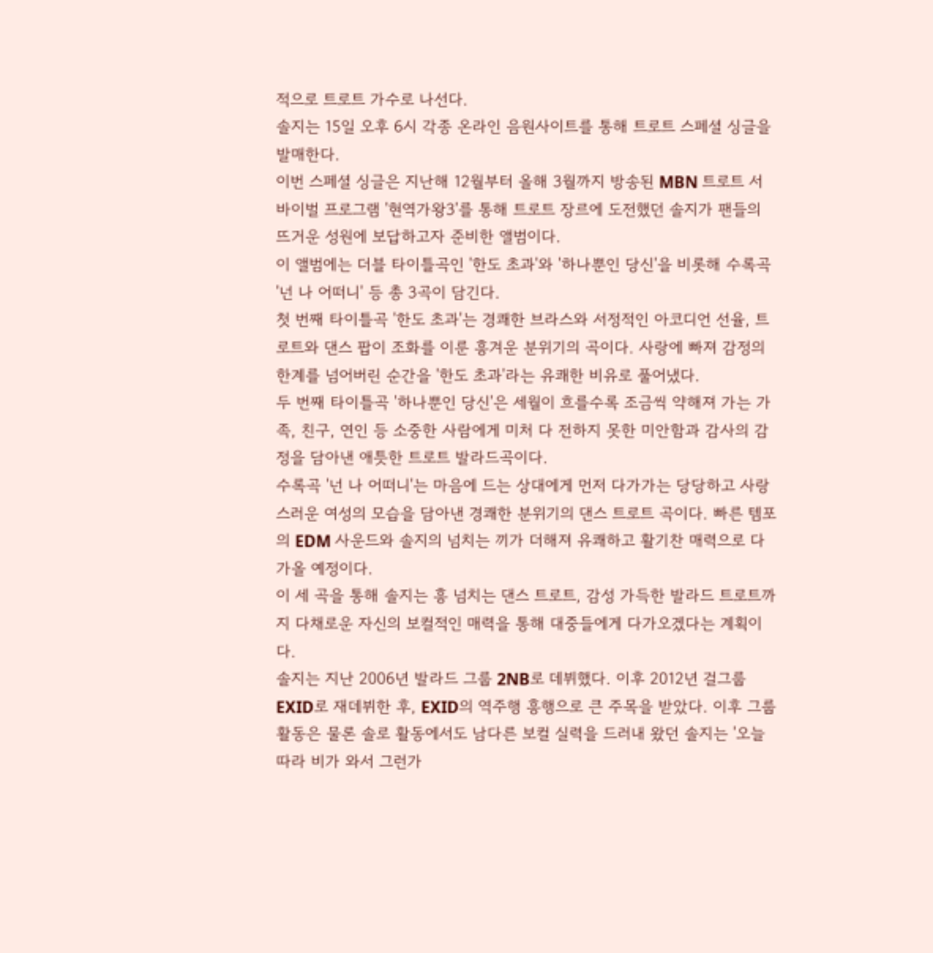적으로 트로트 가수로 나선다.
솔지는 15일 오후 6시 각종 온라인 음원사이트를 통해 트로트 스페셜 싱글을 발매한다.
이번 스페셜 싱글은 지난해 12월부터 올해 3월까지 방송된 MBN 트로트 서바이벌 프로그램 '현역가왕3'를 통해 트로트 장르에 도전했던 솔지가 팬들의 뜨거운 성원에 보답하고자 준비한 앨범이다.
이 앨범에는 더블 타이틀곡인 '한도 초과'와 '하나뿐인 당신'을 비롯해 수록곡 '넌 나 어떠니' 등 총 3곡이 담긴다.
첫 번째 타이틀곡 '한도 초과'는 경쾌한 브라스와 서정적인 아코디언 선율, 트로트와 댄스 팝이 조화를 이룬 흥겨운 분위기의 곡이다. 사랑에 빠져 감정의 한계를 넘어버린 순간을 '한도 초과'라는 유쾌한 비유로 풀어냈다.
두 번째 타이틀곡 '하나뿐인 당신'은 세월이 흐를수록 조금씩 약해져 가는 가족, 친구, 연인 등 소중한 사람에게 미처 다 전하지 못한 미안함과 감사의 감정을 담아낸 애틋한 트로트 발라드곡이다.
수록곡 '넌 나 어떠니'는 마음에 드는 상대에게 먼저 다가가는 당당하고 사랑스러운 여성의 모습을 담아낸 경쾌한 분위기의 댄스 트로트 곡이다. 빠른 템포의 EDM 사운드와 솔지의 넘치는 끼가 더해져 유쾌하고 활기찬 매력으로 다가올 예정이다.
이 세 곡을 통해 솔지는 흥 넘치는 댄스 트로트, 감성 가득한 발라드 트로트까지 다채로운 자신의 보컬적인 매력을 통해 대중들에게 다가오겠다는 계획이다.
솔지는 지난 2006년 발라드 그룹 2NB로 데뷔했다. 이후 2012년 걸그룹 EXID로 재데뷔한 후, EXID의 역주행 흥행으로 큰 주목을 받았다. 이후 그룹 활동은 물론 솔로 활동에서도 남다른 보컬 실력을 드러내 왔던 솔지는 '오늘따라 비가 와서 그런가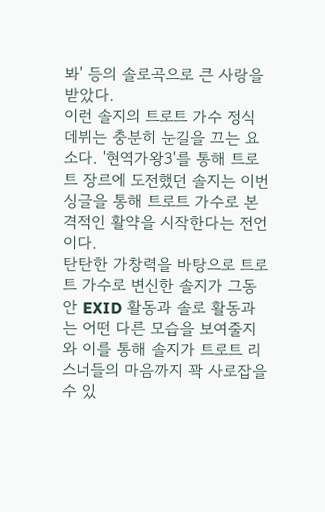봐' 등의 솔로곡으로 큰 사랑을 받았다.
이런 솔지의 트로트 가수 정식 데뷔는 충분히 눈길을 끄는 요소다. '현역가왕3'를 통해 트로트 장르에 도전했던 솔지는 이번 싱글을 통해 트로트 가수로 본격적인 활약을 시작한다는 전언이다.
탄탄한 가창력을 바탕으로 트로트 가수로 변신한 솔지가 그동안 EXID 활동과 솔로 활동과는 어떤 다른 모습을 보여줄지와 이를 통해 솔지가 트로트 리스너들의 마음까지 꽉 사로잡을 수 있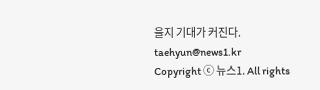을지 기대가 커진다.
taehyun@news1.kr
Copyright ⓒ 뉴스1. All rights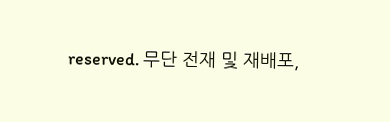reserved. 무단 전재 및 재배포,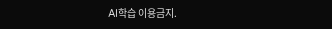AI학습 이용금지.